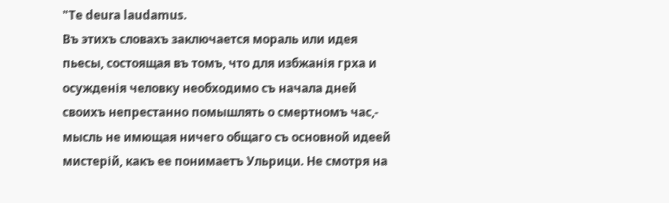"Te deura laudamus.
Въ этихъ словахъ заключается мораль или идея пьесы, состоящая въ томъ, что для избжанія грха и осужденія человку необходимо съ начала дней своихъ непрестанно помышлять о смертномъ час,- мысль не имющая ничего общаго съ основной идеей мистерій, какъ ее понимаетъ Ульрици. Не смотря на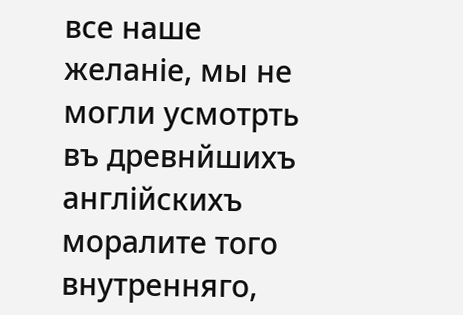все наше желаніе, мы не могли усмотрть въ древнйшихъ англійскихъ моралите того внутренняго,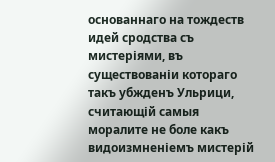основаннаго на тождеств идей сродства съ мистеріями, въ существованіи котораго такъ убжденъ Ульрици, считающій самыя моралите не боле какъ видоизмненіемъ мистерій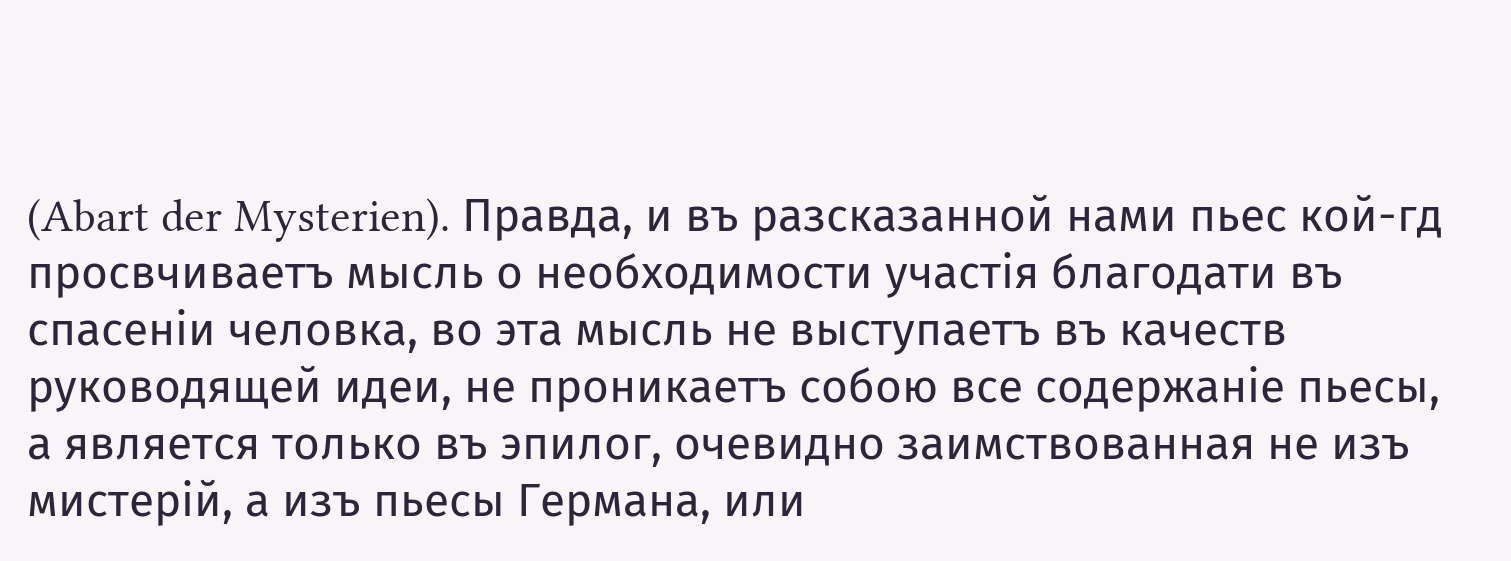(Abart der Mysterien). Правда, и въ разсказанной нами пьес кой-гд просвчиваетъ мысль о необходимости участія благодати въ спасеніи человка, во эта мысль не выступаетъ въ качеств руководящей идеи, не проникаетъ собою все содержаніе пьесы, а является только въ эпилог, очевидно заимствованная не изъ мистерій, а изъ пьесы Германа, или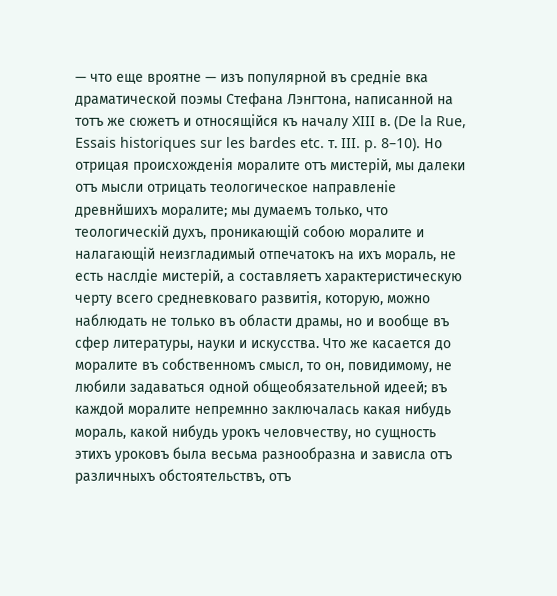— что еще вроятне — изъ популярной въ средніе вка драматической поэмы Стефана Лэнгтона, написанной на тотъ же сюжетъ и относящійся къ началу XIII в. (De la Rue, Essais historiques sur les bardes etc. т. III. p. 8–10). Но отрицая происхожденія моралите отъ мистерій, мы далеки отъ мысли отрицать теологическое направленіе древнйшихъ моралите; мы думаемъ только, что теологическій духъ, проникающій собою моралите и налагающій неизгладимый отпечатокъ на ихъ мораль, не есть наслдіе мистерій, а составляетъ характеристическую черту всего средневковаго развитія, которую, можно наблюдать не только въ области драмы, но и вообще въ сфер литературы, науки и искусства. Что же касается до моралите въ собственномъ смысл, то он, повидимому, не любили задаваться одной общеобязательной идеей; въ каждой моралите непремнно заключалась какая нибудь мораль, какой нибудь урокъ человчеству, но сущность этихъ уроковъ была весьма разнообразна и зависла отъ различныхъ обстоятельствъ, отъ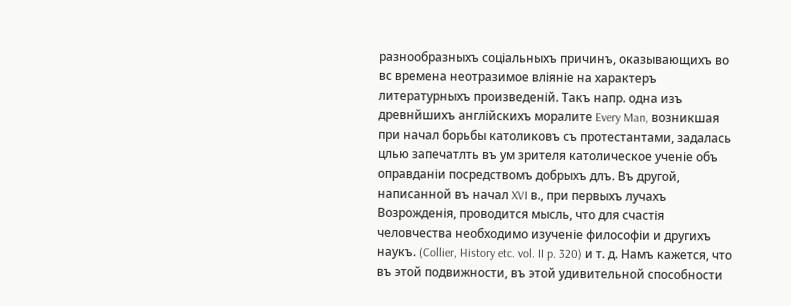разнообразныхъ соціальныхъ причинъ, оказывающихъ во вс времена неотразимое вліяніе на характеръ литературныхъ произведеній. Такъ напр. одна изъ древнйшихъ англійскихъ моралите Every Man, возникшая при начал борьбы католиковъ съ протестантами, задалась цлью запечатлть въ ум зрителя католическое ученіе объ оправданіи посредствомъ добрыхъ длъ. Въ другой, написанной въ начал XVI в., при первыхъ лучахъ Возрожденія, проводится мысль, что для счастія человчества необходимо изученіе философіи и другихъ наукъ. (Collier, History etc. vol. II p. 320) и т. д. Намъ кажется, что въ этой подвижности, въ этой удивительной способности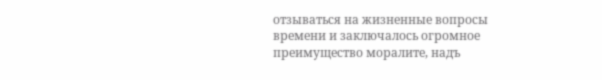отзываться на жизненные вопросы времени и заключалось огромное преимущество моралите, надъ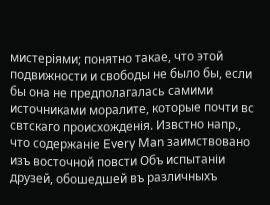мистеріями; понятно такае, что этой подвижности и свободы не было бы, если бы она не предполагалась самими источниками моралите, которые почти вс свтскаго происхожденія. Извстно напр., что содержаніе Every Man заимствовано изъ восточной повсти Объ испытаніи друзей, обошедшей въ различныхъ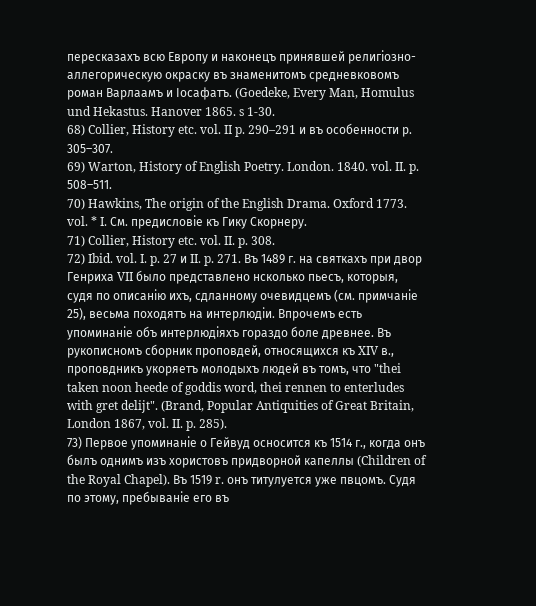пересказахъ всю Европу и наконецъ принявшей религіозно-аллегорическую окраску въ знаменитомъ средневковомъ роман Варлаамъ и Іосафатъ. (Goedeke, Every Man, Homulus und Hekastus. Hanover 1865. s 1-30.
68) Collier, History etc. vol. II p. 290–291 и въ особенности р. 305–307.
69) Warton, History of English Poetry. London. 1840. vol. II. p. 508–511.
70) Hawkins, The origin of the English Drama. Oxford 1773. vol. * I. См. предисловіе къ Гику Скорнеру.
71) Collier, History etc. vol. II. p. 308.
72) Ibid. vol. I. p. 27 и II. p. 271. Въ 1489 г. на святкахъ при двор Генриха VII было представлено нсколько пьесъ, которыя, судя по описанію ихъ, сдланному очевидцемъ (см. примчаніе 25), весьма походятъ на интерлюдіи. Впрочемъ есть упоминаніе объ интерлюдіяхъ гораздо боле древнее. Въ рукописномъ сборник проповдей, относящихся къ XIV в., проповдникъ укоряетъ молодыхъ людей въ томъ, что "thei taken noon heede of goddis word, thei rennen to enterludes with gret delijt". (Brand, Popular Antiquities of Great Britain, London 1867, vol. II. p. 285).
73) Первое упоминаніе о Гейвуд осносится къ 1514 г., когда онъ былъ однимъ изъ хористовъ придворной капеллы (Children of the Royal Chapel). Въ 1519 r. онъ титулуется уже пвцомъ. Судя по этому, пребываніе его въ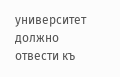университет должно отвести къ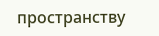пространству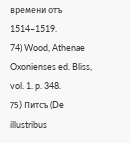времени отъ 1514–1519.
74) Wood, Athenae Oxonienses ed. Bliss, vol. 1. p. 348.
75) Питсъ (De illustribus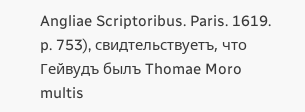Angliae Scriptoribus. Paris. 1619. p. 753), свидтельствуетъ, что Гейвудъ былъ Thomae Moro multis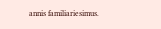annis familiariesimus.